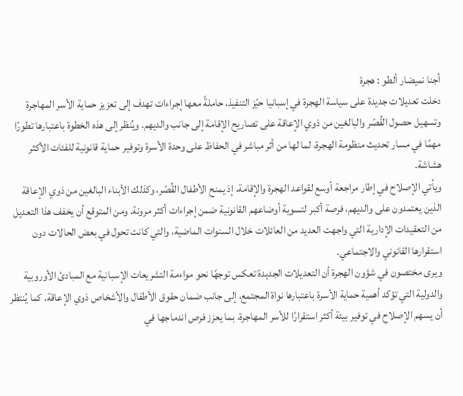أجنا نميضار ألطو : هجرة
دخلت تعديلات جديدة على سياسة الهجرة في إسبانيا حيّز التنفيذ، حاملةً معها إجراءات تهدف إلى تعزيز حماية الأسر المهاجرة وتسهيل حصول القُصّر والبالغين من ذوي الإعاقة على تصاريح الإقامة إلى جانب والديهم. ويُنظر إلى هذه الخطوة باعتبارها تطورًا مهمًا في مسار تحديث منظومة الهجرة، لما لها من أثر مباشر في الحفاظ على وحدة الأسرة وتوفير حماية قانونية للفئات الأكثر هشاشة.
ويأتي الإصلاح في إطار مراجعة أوسع لقواعد الهجرة والإقامة، إذ يمنح الأطفال القُصّر، وكذلك الأبناء البالغين من ذوي الإعاقة الذين يعتمدون على والديهم، فرصة أكبر لتسوية أوضاعهم القانونية ضمن إجراءات أكثر مرونة. ومن المتوقع أن يخفف هذا التعديل من التعقيدات الإدارية التي واجهت العديد من العائلات خلال السنوات الماضية، والتي كانت تحول في بعض الحالات دون استقرارها القانوني والاجتماعي.
ويرى مختصون في شؤون الهجرة أن التعديلات الجديدة تعكس توجهًا نحو مواءمة التشريعات الإسبانية مع المبادئ الأوروبية والدولية التي تؤكد أهمية حماية الأسرة باعتبارها نواة المجتمع، إلى جانب ضمان حقوق الأطفال والأشخاص ذوي الإعاقة. كما يُنتظر أن يسهم الإصلاح في توفير بيئة أكثر استقرارًا للأسر المهاجرة، بما يعزز فرص اندماجها في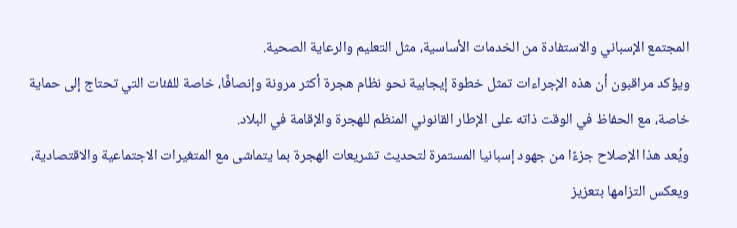المجتمع الإسباني والاستفادة من الخدمات الأساسية، مثل التعليم والرعاية الصحية.
ويؤكد مراقبون أن هذه الإجراءات تمثل خطوة إيجابية نحو نظام هجرة أكثر مرونة وإنصافًا، خاصة للفئات التي تحتاج إلى حماية خاصة، مع الحفاظ في الوقت ذاته على الإطار القانوني المنظم للهجرة والإقامة في البلاد.
ويُعد هذا الإصلاح جزءًا من جهود إسبانيا المستمرة لتحديث تشريعات الهجرة بما يتماشى مع المتغيرات الاجتماعية والاقتصادية، ويعكس التزامها بتعزيز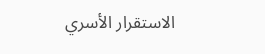الاستقرار الأسري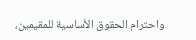واحترام الحقوق الأساسية للمقيمين،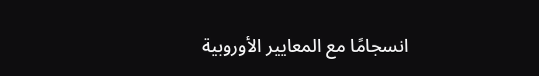انسجامًا مع المعايير الأوروبية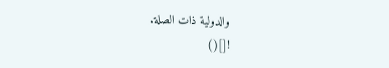والدولية ذات الصلة.
![]()